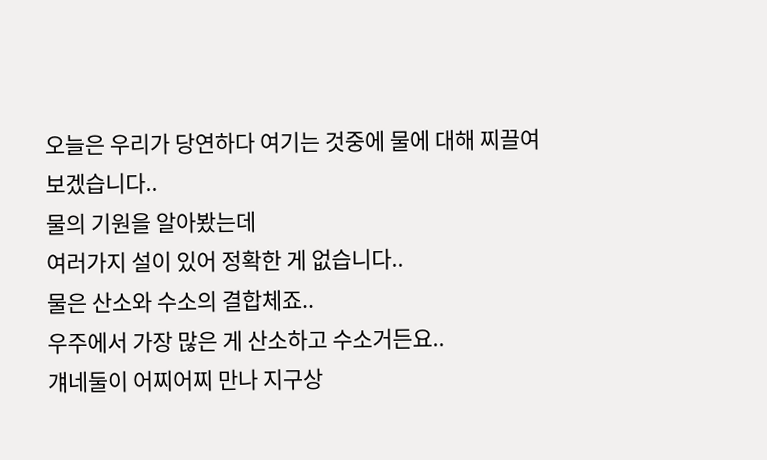오늘은 우리가 당연하다 여기는 것중에 물에 대해 찌끌여 보겠습니다..
물의 기원을 알아봤는데
여러가지 설이 있어 정확한 게 없습니다..
물은 산소와 수소의 결합체죠..
우주에서 가장 많은 게 산소하고 수소거든요..
걔네둘이 어찌어찌 만나 지구상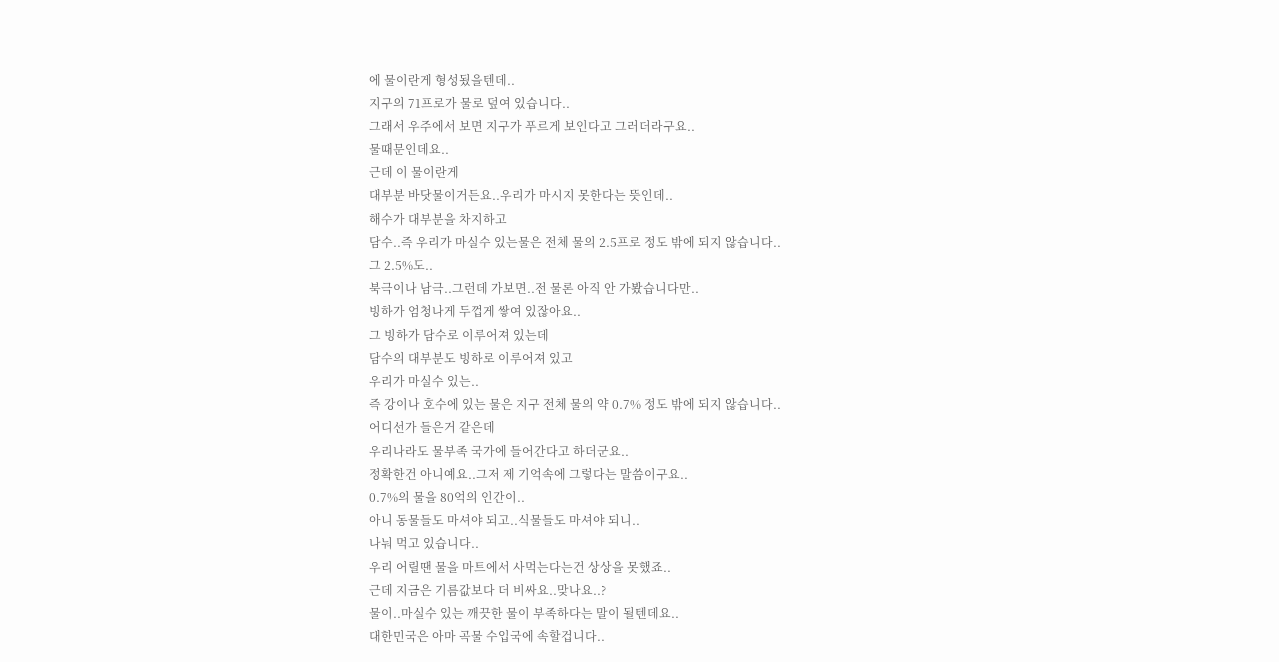에 물이란게 형성됬을텐데..
지구의 71프로가 물로 덮여 있습니다..
그래서 우주에서 보면 지구가 푸르게 보인다고 그러더라구요..
물때문인데요..
근데 이 물이란게
대부분 바닷물이거든요..우리가 마시지 못한다는 뜻인데..
해수가 대부분을 차지하고
담수..즉 우리가 마실수 있는물은 전체 물의 2.5프로 정도 밖에 되지 않습니다..
그 2.5%도..
북극이나 남극..그런데 가보면..전 물론 아직 안 가봤습니다만..
빙하가 엄청나게 두껍게 쌓여 있잖아요..
그 빙하가 담수로 이루어져 있는데
담수의 대부분도 빙하로 이루어져 있고
우리가 마실수 있는..
즉 강이나 호수에 있는 물은 지구 전체 물의 약 0.7% 정도 밖에 되지 않습니다..
어디선가 들은거 같은데
우리나라도 물부족 국가에 들어간다고 하더군요..
정확한건 아니예요..그저 제 기억속에 그렇다는 말씀이구요..
0.7%의 물을 80억의 인간이..
아니 동물들도 마셔야 되고..식물들도 마셔야 되니..
나눠 먹고 있습니다..
우리 어릴땐 물을 마트에서 사먹는다는건 상상을 못했죠..
근데 지금은 기름값보다 더 비싸요..맞나요..?
물이..마실수 있는 깨끗한 물이 부족하다는 말이 될텐데요..
대한민국은 아마 곡물 수입국에 속할겁니다..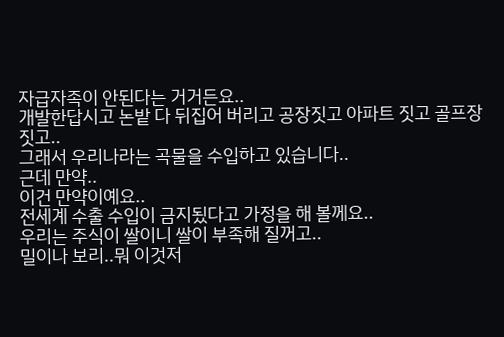자급자족이 안된다는 거거든요..
개발한답시고 논밭 다 뒤집어 버리고 공장짓고 아파트 짓고 골프장 짓고..
그래서 우리나라는 곡물을 수입하고 있습니다..
근데 만약..
이건 만약이예요..
전세계 수출 수입이 금지됬다고 가정을 해 볼께요..
우리는 주식이 쌀이니 쌀이 부족해 질꺼고..
밀이나 보리..뭐 이것저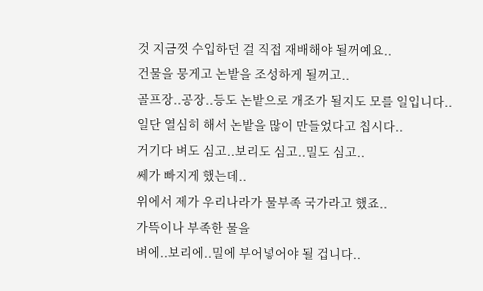것 지금껏 수입하던 걸 직접 재배해야 될꺼예요..
건물을 뭉게고 논밭을 조성하게 될꺼고..
골프장..공장..등도 논밭으로 개조가 될지도 모를 일입니다..
일단 열심히 해서 논밭을 많이 만들었다고 칩시다..
거기다 벼도 심고..보리도 심고..밀도 심고..
쎄가 빠지게 했는데..
위에서 제가 우리나라가 물부족 국가라고 했죠..
가뜩이나 부족한 물을
벼에..보리에..밀에 부어넣어야 될 겁니다..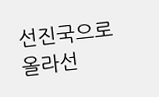선진국으로 올라선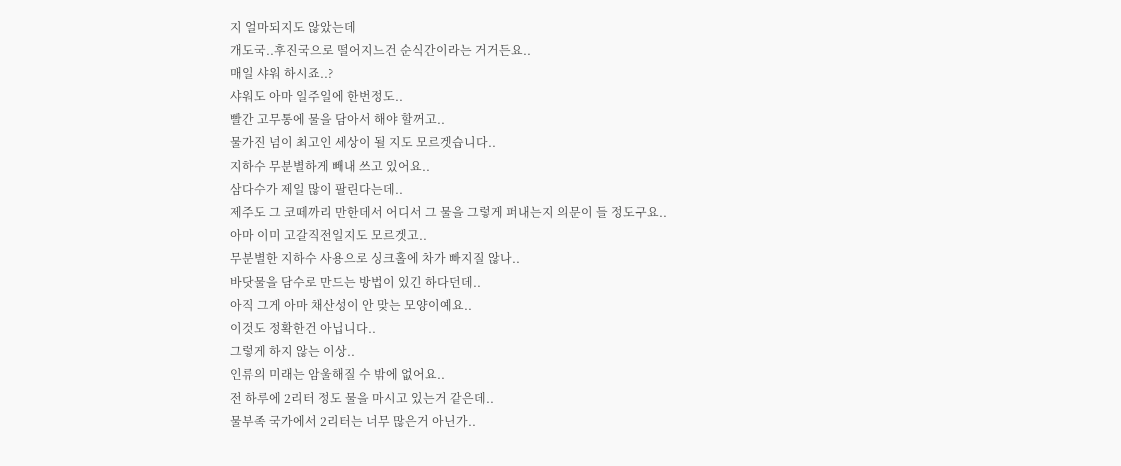지 얼마되지도 않았는데
개도국..후진국으로 떨어지느건 순식간이라는 거거든요..
매일 샤워 하시죠..?
샤워도 아마 일주일에 한번정도..
빨간 고무통에 물을 담아서 해야 할꺼고..
물가진 넘이 최고인 세상이 될 지도 모르겟습니다..
지하수 무분별하게 빼내 쓰고 있어요..
삼다수가 제일 많이 팔린다는데..
제주도 그 코떼까리 만한데서 어디서 그 물을 그렇게 퍼내는지 의문이 들 정도구요..
아마 이미 고갈직전일지도 모르겟고..
무분별한 지하수 사용으로 싱크홀에 차가 빠지질 않나..
바닷물을 담수로 만드는 방법이 있긴 하다던데..
아직 그게 아마 채산성이 안 맞는 모양이예요..
이것도 정확한건 아닙니다..
그렇게 하지 않는 이상..
인류의 미래는 암울해질 수 밖에 없어요..
전 하루에 2리터 정도 물을 마시고 있는거 같은데..
물부족 국가에서 2리터는 너무 많은거 아닌가..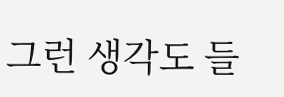그런 생각도 들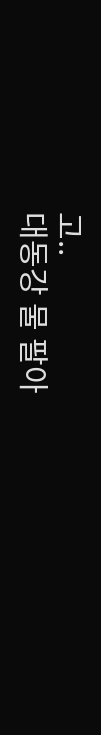고..
대동강 물 팔아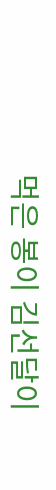먹은 봉이 김선달이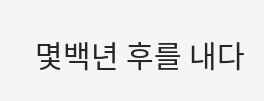몇백년 후를 내다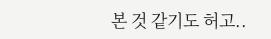본 것 같기도 허고..